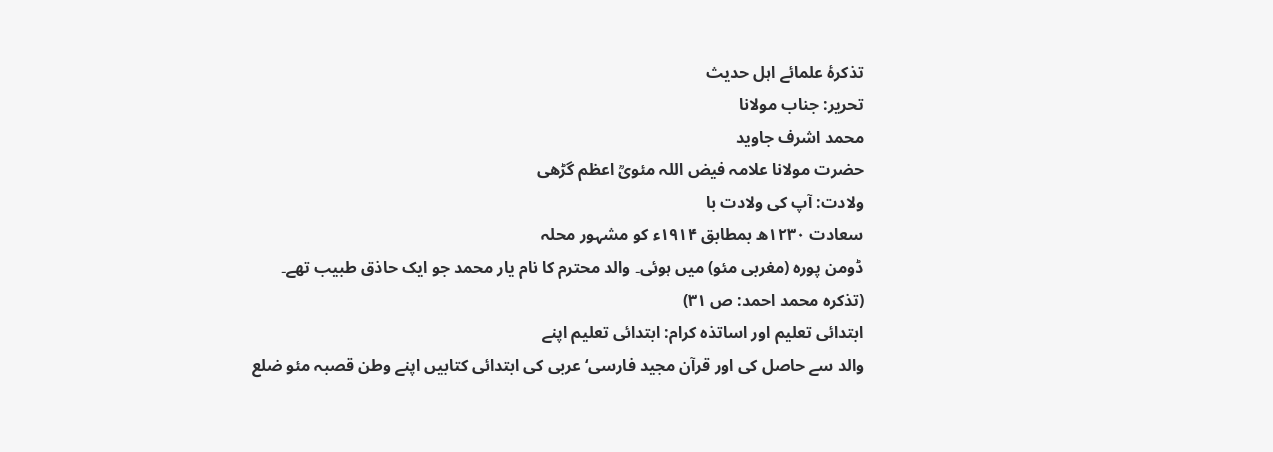تذکرۂ علمائے اہل حدیث
تحریر: جناب مولانا
محمد اشرف جاوید
حضرت مولانا علامہ فیض اللہ مئویؒ اعظم گڑھی
ولادت: آپ کی ولادت با
سعادت ۱۲۳۰ھ بمطابق ۱۹۱۴ء کو مشہور محلہ
ڈومن پورہ (مغربی مئو) میں ہوئی۔ والد محترم کا نام یار محمد جو ایک حاذق طبیب تھے۔
(تذکرہ محمد احمد: ص ۳۱)
ابتدائی تعلیم اور اساتذہ کرام: ابتدائی تعلیم اپنے
والد سے حاصل کی اور قرآن مجید فارسی‘ عربی کی ابتدائی کتابیں اپنے وطن قصبہ مئو ضلع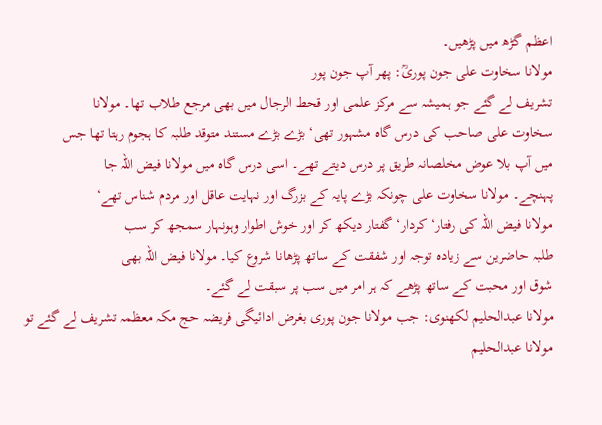اعظم گڑھ میں پڑھیں۔
مولانا سخاوت علی جون پوریؒ: پھر آپ جون پور
تشریف لے گئے جو ہمیشہ سے مرکز علمی اور قحط الرجال میں بھی مرجع طلاب تھا۔ مولانا
سخاوت علی صاحب کی درس گاہ مشہور تھی‘ بڑے بڑے مستند متوقد طلبہ کا ہجوم رہتا تھا جس
میں آپ بلا عوض مخلصانہ طریق پر درس دیتے تھے۔ اسی درس گاہ میں مولانا فیض اللہ جا
پہنچے۔ مولانا سخاوت علی چونکہ بڑے پایہ کے بزرگ اور نہایت عاقل اور مردم شناس تھے‘
مولانا فیض اللہ کی رفتار‘ کردار‘ گفتار دیکھ کر اور خوش اطوار وہونہار سمجھ کر سب
طلبہ حاضرین سے زیادہ توجہ اور شفقت کے ساتھ پڑھانا شروع کیا۔ مولانا فیض اللہ بھی
شوق اور محبت کے ساتھ پڑھے کہ ہر امر میں سب پر سبقت لے گئے۔
مولانا عبدالحلیم لکھنوی: جب مولانا جون پوری بغرض ادائیگی فریضہ حج مکہ معظمہ تشریف لے گئے تو مولانا عبدالحلیم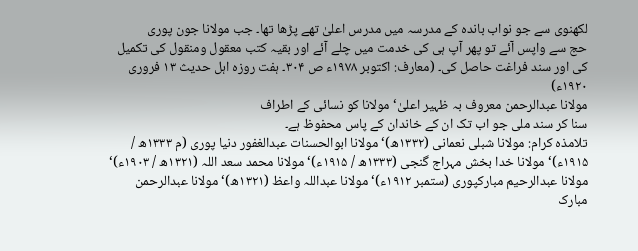لکھنوی سے جو نواب باندہ کے مدرسہ میں مدرس اعلیٰ تھے پڑھا تھا۔ جب مولانا جون پوری
حج سے واپس آئے تو پھر آپ ہی کی خدمت میں چلے آئے اور بقیہ کتب معقول ومنقول کی تکمیل
کی اور سند فراغت حاصل کی۔ (معارف: اکتوبر ۱۹۷۸ء ص ۳۰۴۔ ہفت روزہ اہل حدیث ۱۳ فروری ۱۹۲۰ء)
مولانا عبدالرحمن معروف بہ ظہیر اعلیٰ‘ مولانا کو نسائی کے اطراف
سنا کر سند ملی جو اب تک ان کے خاندان کے پاس محفوظ ہے۔
تلامذہ کرام: مولانا شبلی نعمانی (۱۳۳۲ھ)‘ مولانا ابوالحسنات عبدالغفور دنیا پوری (م ۱۳۳۳ھ / ۱۹۱۵ء)‘ مولانا خدا بخش مہراج گنجی (۱۳۳۳ھ / ۱۹۱۵ء)‘ مولانا محمد سعد اللہ (۱۳۲۱ھ / ۱۹۰۳ء)‘ مولانا عبدالرحیم مبارکپوری (ستمبر ۱۹۱۲ء)‘ مولانا عبداللہ واعظ (۱۳۲۱ھ)‘ مولانا عبدالرحمن
مبارک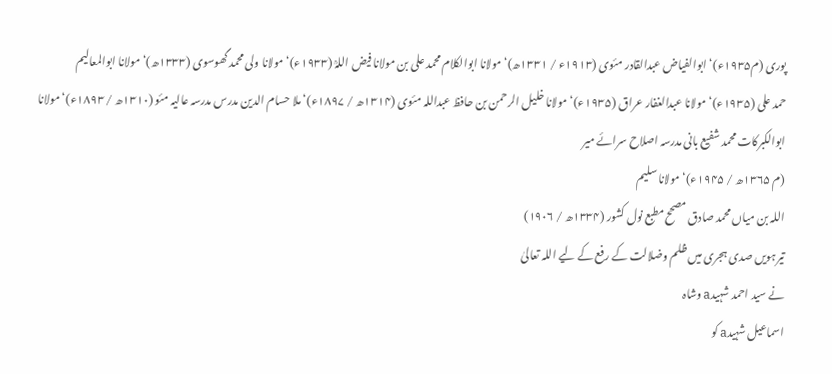پوری (م۱۹۳۵ء)‘ ابوالفیاض عبدالقادر مئوی (۱۹۱۳ء / ۱۳۳۱ھ)‘ مولانا ابوالکلام محمد علی بن مولانا فیض اللہؒ (۱۹۳۳ء)‘ مولانا ولی محمد گھوسوی (۱۳۳۳ھ)‘ مولانا ابوالمعالیم
حمد علی (۱۹۳۵ء)‘ مولانا عبدالغفار عراق (۱۹۳۵ء)‘ مولانا خلیل الرحمن بن حافظ عبداللہ مئوی (۱۳۱۴ھ / ۱۸۹۷ء)‘ ملا حسام الدین مدرس مدرسہ عالیہ مئو (۱۳۱۰ھ / ۱۸۹۳ء)‘ مولانا ابوالکبرکات محمد شفیع بانی مدرسہ اصلاح سرائے میر
(م ۱۳۶۵ھ / ۱۹۴۵ء)‘ مولانا سلیم
اللہ بن میاں محمد صادق مصحح مطبع نول کشور (۱۳۳۴ھ / ۱۹۰۶)
تیرہویں صدی ہجری میں ظلم وضلالت کے رفع کے لیے اللہ تعالیٰ
نے سید احمد شہیدa وشاہ
اسماعیل شہیدa کو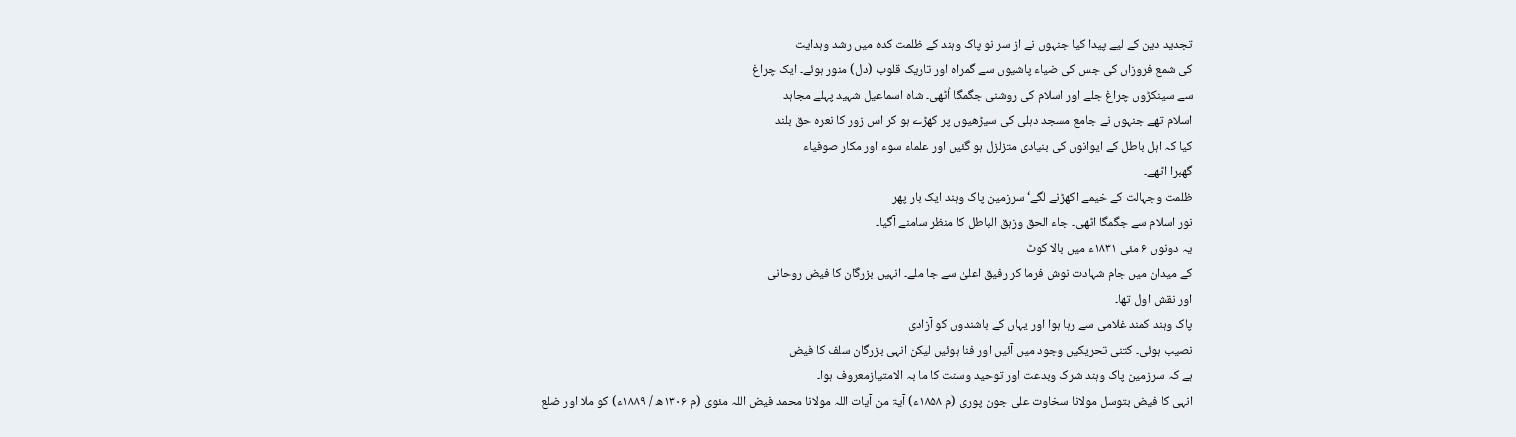تجدید دین کے لیے پیدا کیا جنہوں نے از سر نو پاک وہند کے ظلمت کدہ میں رشد وہدایت
کی شمع فروزاں کی جس کی ضیاء پاشیوں سے گمراہ اور تاریک قلوب (دل) منور ہوئے۔ ایک چراغ
سے سینکڑوں چراغ جلے اور اسلام کی روشنی جگمگا اُٹھی۔ شاہ اسماعیل شہید پہلے مجاہد
اسلام تھے جنہوں نے جامع مسجد دہلی کی سیڑھیوں پر کھڑے ہو کر اس زور کا نعرہ حق بلند
کیا کہ اہل باطل کے ایوانوں کی بنیادی متزلزل ہو گئیں اور علماء سوء اور مکار صوفیاء
گھبرا اٹھے۔
ظلمت وجہالت کے خیمے اکھڑنے لگے‘ سرزمین پاک وہند ایک بار پھر
نور اسلام سے جگمگا اٹھی۔ جاء الحق وزہق الباطل کا منظر سامنے آگیا۔
یہ دونوں ۶ مئی ۱۸۳۱ء میں بالا کوٹ
کے میدان میں جام شہادت نوش فرما کر رفیق اعلیٰ سے جا ملے۔ انہیں بزرگان کا فیض روحانی
اور نقش اول تھا۔
پاک وہند کمند غلامی سے رہا ہوا اور یہاں کے باشندوں کو آزادی
نصیب ہوئی۔ کتنی تحریکیں وجود میں آئیں اور فنا ہوئیں لیکن انہی بزرگان سلف کا فیض
ہے کہ سرزمین پاک وہند شرک وبدعت اور توحید وسنت کا ما بہ الامتیازمعروف ہوا۔
انہی کا فیض بتوسل مولانا سخاوت علی جون پوری (م ۱۸۵۸ء) آیۃ من آیات اللہ مولانا محمد فیض اللہ مئوی (م ۱۳۰۶ھ / ۱۸۸۹ء) کو ملا اور ضلع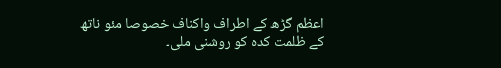اعظم گڑھ کے اطراف واکناف خصوصا مئو ناتھ
کے ظلمت کدہ کو روشنی ملی۔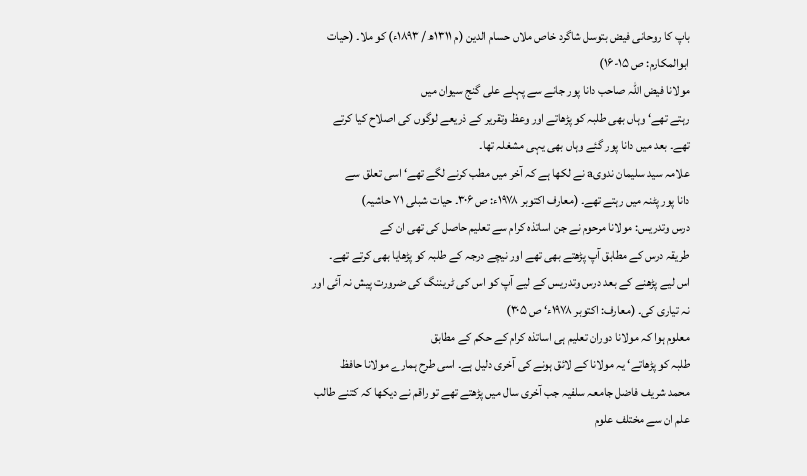باپ کا روحانی فیض بتوسل شاگرد خاص ملاں حسام الدین (م ۱۳۱۱ھ / ۱۸۹۳ء) کو ملا۔ (حیات ابوالمکارم: ص ۱۵-۱۶)
مولانا فیض اللہ صاحب دانا پور جانے سے پہلے علی گنج سیوان میں
رہتے تھے‘ وہاں بھی طلبہ کو پڑھاتے اور وعظ وتقریر کے ذریعے لوگوں کی اصلاح کیا کرتے
تھے۔ بعد میں دانا پور گئے وہاں بھی یہی مشغلہ تھا۔
علامہ سید سلیمان ندویa نے لکھا ہے کہ آخر میں مطب کرنے لگے تھے‘ اسی تعلق سے
دانا پور پٹنہ میں رہتے تھے۔ (معارف اکتوبر ۱۹۷۸ء: ص ۳۰۶۔ حیات شبلی ۷۱ حاشیہ)
درس وتدریس: مولانا مرحوم نے جن اساتذہ کرام سے تعلیم حاصل کی تھی ان کے
طریقہ درس کے مطابق آپ پڑھتے بھی تھے اور نیچے درجہ کے طلبہ کو پڑھایا بھی کرتے تھے۔
اس لیے پڑھنے کے بعد درس وتدریس کے لیے آپ کو اس کی ٹریننگ کی ضرورت پیش نہ آئی اور
نہ تیاری کی۔ (معارف: اکتوبر ۱۹۷۸ء‘ ص ۳۰۵)
معلوم ہوا کہ مولانا دوران تعلیم ہی اساتذہ کرام کے حکم کے مطابق
طلبہ کو پڑھاتے‘ یہ مولانا کے لائق ہونے کی آخری دلیل ہے۔ اسی طرح ہمارے مولانا حافظ
محمد شریف فاضل جامعہ سلفیہ جب آخری سال میں پڑھتے تھے تو راقم نے دیکھا کہ کتنے طالب
علم ان سے مختلف علوم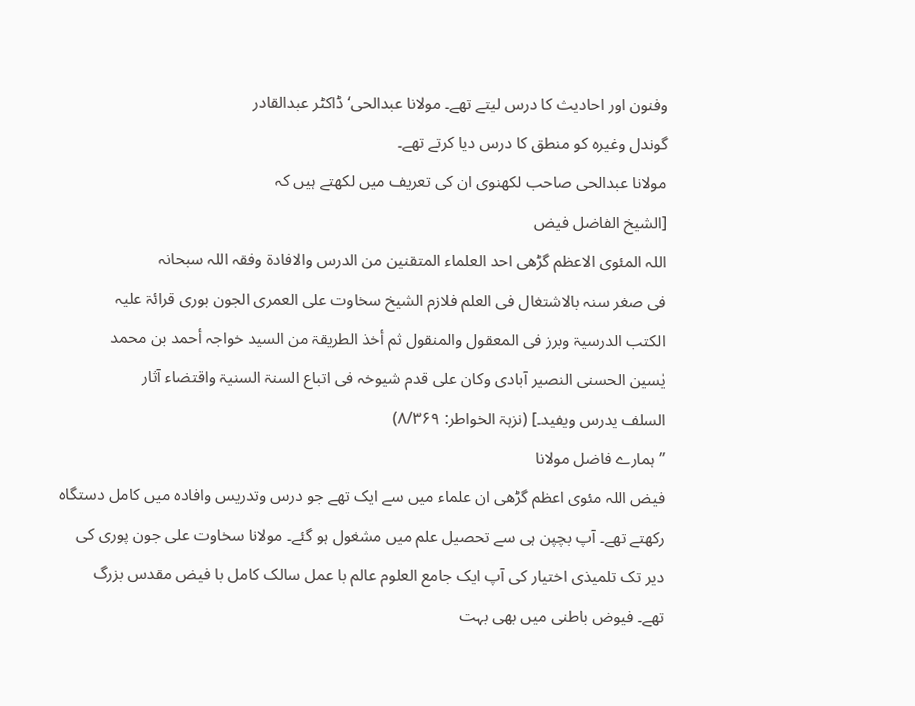وفنون اور احادیث کا درس لیتے تھے۔ مولانا عبدالحی‘ ڈاکٹر عبدالقادر
گوندل وغیرہ کو منطق کا درس دیا کرتے تھے۔
مولانا عبدالحی صاحب لکھنوی ان کی تعریف میں لکھتے ہیں کہ
[الشیخ الفاضل فیض
اللہ المئوی الاعظم گڑھی احد العلماء المتقنین من الدرس والافادۃ وفقہ اللہ سبحانہ
فی صغر سنہ بالاشتغال فی العلم فلازم الشیخ سخاوت علی العمری الجون بوری قرائۃ علیہ
الکتب الدرسیۃ وبرز فی المعقول والمنقول ثم أخذ الطریقۃ من السید خواجہ أحمد بن محمد
یٰسین الحسنی النصیر آبادی وکان علی قدم شیوخہ فی اتباع السنۃ السنیۃ واقتضاء آثار
السلف یدرس ویفید۔] (نزہۃ الخواطر: ۸/۳۶۹)
’’ہمارے فاضل مولانا
فیض اللہ مئوی اعظم گڑھی ان علماء میں سے ایک تھے جو درس وتدریس وافادہ میں کامل دستگاہ
رکھتے تھے۔ آپ بچپن ہی سے تحصیل علم میں مشغول ہو گئے۔ مولانا سخاوت علی جون پوری کی
دیر تک تلمیذی اختیار کی آپ ایک جامع العلوم عالم با عمل سالک کامل با فیض مقدس بزرگ
تھے۔ فیوض باطنی میں بھی بہت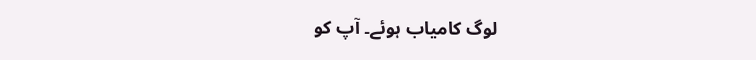لوگ کامیاب ہوئے۔ آپ کو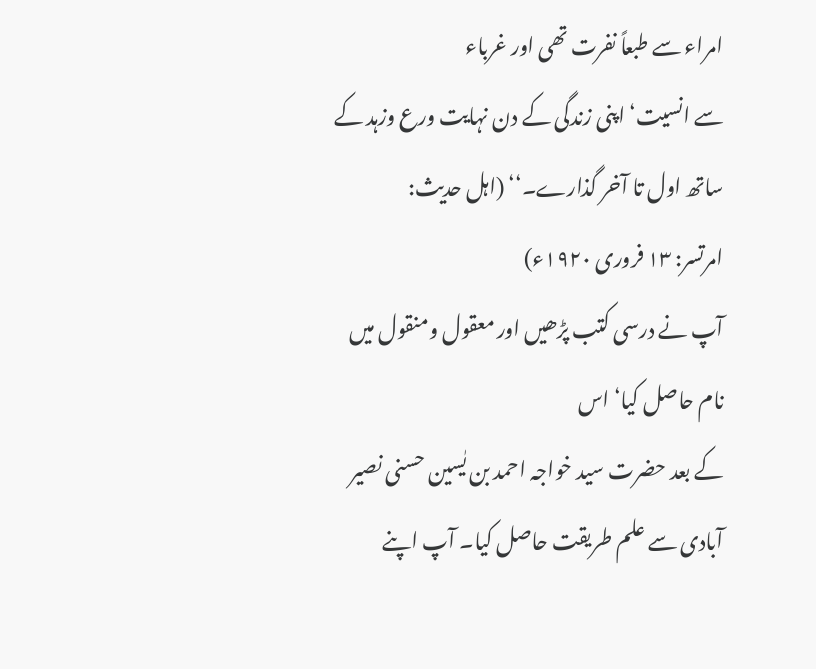امراء سے طبعاً نفرت تھی اور غرباء
سے انسیت‘ اپنی زندگی کے دن نہایت ورع وزہد کے ساتھ اول تا آخر گذارے۔‘‘ (اہل حدیث:
امرتسر: ۱۳ فروری ۱۹۲۰ء)
آپ نے درسی کتب پڑھیں اور معقول ومنقول میں نام حاصل کیا‘ اس
کے بعد حضرت سید خواجہ احمد بن یٰسین حسنی نصیر آبادی سے علم طریقت حاصل کیا۔ آپ اپنے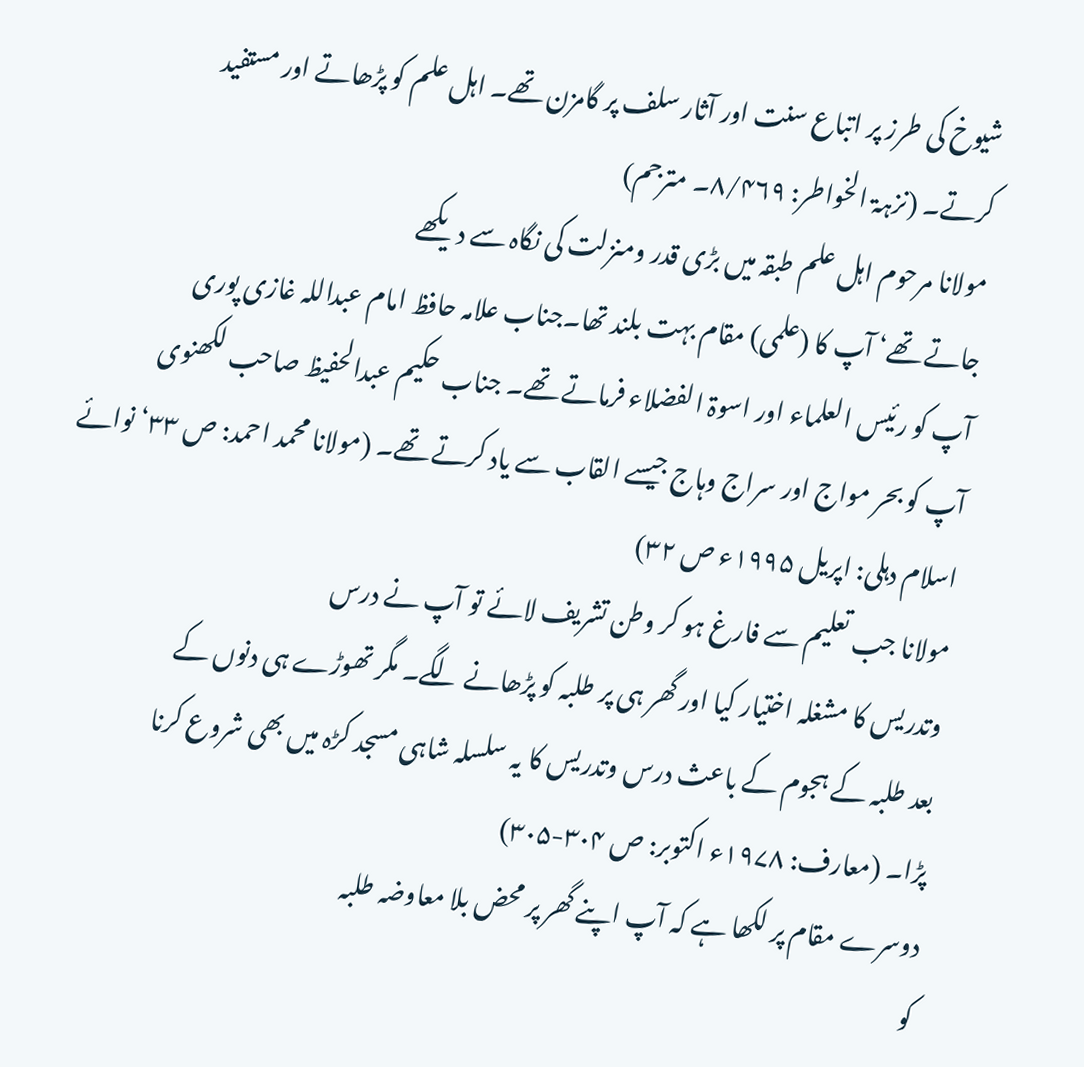شیوخ کی طرز پر اتباع سنت اور آثار سلف پر گامزن تھے۔ اہل علم کو پڑھاتے اور مستفید
کرتے۔ (نزہۃ الخواطر: ۸/۴۶۹۔ مترجم)
مولانا مرحوم اہل علم طبقہ میں بڑی قدر ومنزلت کی نگاہ سے دیکھے
جاتے تھے‘ آپ کا (علمی) مقام بہت بلند تھا۔جناب علامہ حافظ امام عبداللہ غازی پوری
آپ کو رئیس العلماء اور اسوۃ الفضلاء فرماتے تھے۔ جناب حکیم عبدالحفیظ صاحب لکھنوی
آپ کو بحر مواج اور سراج وہاج جیسے القاب سے یاد کرتے تھے۔ (مولانا محمد احمد: ص ۳۳‘ نوائے اسلام دہلی: اپریل ۱۹۹۵ء ص ۳۲)
مولانا جب تعلیم سے فارغ ہو کر وطن تشریف لائے تو آپ نے درس
وتدریس کا مشغلہ اختیار کیا اور گھر ہی پر طلبہ کو پڑھانے لگے۔ مگر تھوڑے ہی دنوں کے
بعد طلبہ کے ہجوم کے باعث درس وتدریس کا یہ سلسلہ شاہی مسجد کڑہ میں بھی شروع کرنا
پڑا۔ (معارف: ۱۹۷۸ء اکتوبر: ص ۳۰۴-۳۰۵)
دوسرے مقام پر لکھا ہے کہ آپ اپنے گھر پر محض بلا معاوضہ طلبہ
کو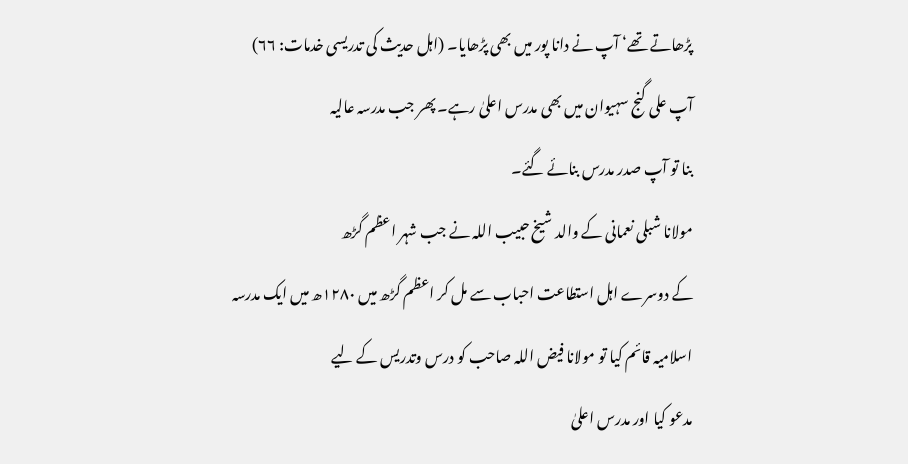پڑھاتے تھے‘ آپ نے دانا پور میں بھی پڑھایا۔ (اہل حدیث کی تدریسی خدمات: ۶۶)
آپ علی گنج سہیوان میں بھی مدرس اعلیٰ رہے۔ پھر جب مدرسہ عالیہ
بنا تو آپ صدر مدرس بنائے گئے۔
مولانا شبلی نعمانی کے والد شیخ حبیب اللہ نے جب شہر اعظم گڑھ
کے دوسرے اہل استطاعت احباب سے مل کر اعظم گڑھ میں ۱۲۸۰ھ میں ایک مدرسہ اسلامیہ قائم کیا تو مولانا فیض اللہ صاحب کو درس وتدریس کے لیے
مدعو کیا اور مدرس اعلیٰ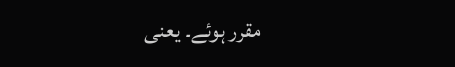مقرر ہوئے۔ یعنی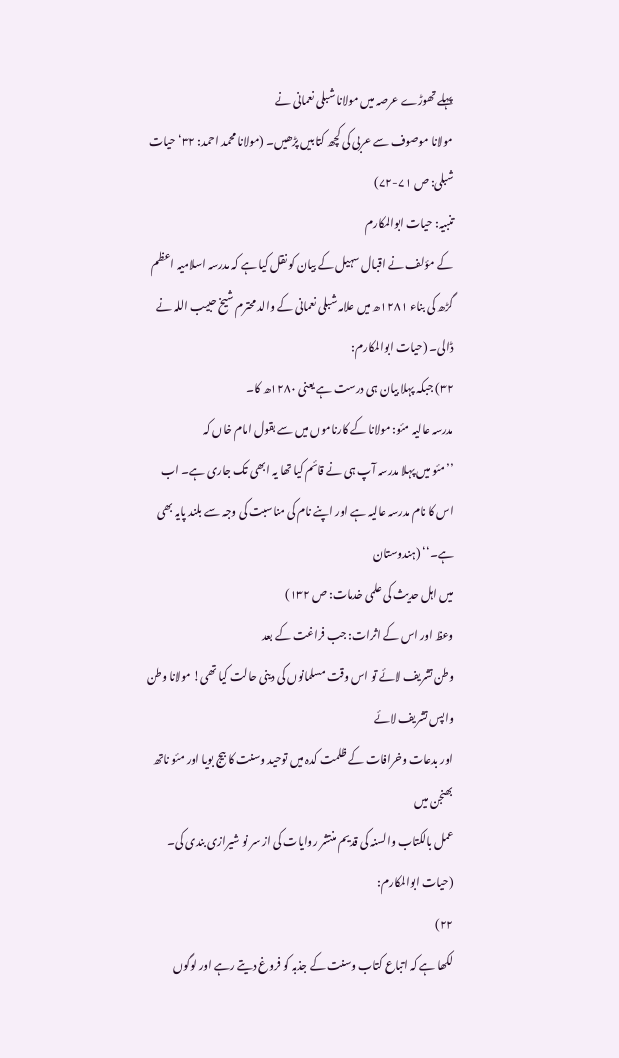پہلے تھوڑے عرصہ میں مولانا شبلی نعمانی نے
مولانا موصوف سے عربی کی کچھ کتابیں پڑھیں۔ (مولانا محمد احمد: ۳۲‘ حیات شبلی: ص ۷۱-۷۲)
تنبیہ: حیات ابوالمکارم
کے مؤلف نے اقبال سہیل کے بیان کو نقل کیا ہے کہ مدرسہ اسلامیہ اعظم گڑھ کی بناء ۱۲۸۱ھ میں علامہ شبلی نعمانی کے والد محترم شیخ حبیب اللہ نے ڈالی۔ (حیات ابوالمکارم:
۳۲) جبکہ پہلا بیان ہی درست ہے یعنی ۱۲۸۰ھ کا۔
مدرسہ عالیہ مئو: مولانا کے کارناموں میں سے بقول امام خاں کہ
’’مئو میں پہلا مدرسہ آپ ہی نے قائم کیا تھا یہ ابھی تک جاری ہے۔ اب
اس کا نام مدرسہ عالیہ ہے اور اپنے نام کی مناسبت کی وجہ سے بلند پایہ بھی ہے۔‘‘ (ہندوستان
میں اہل حدیث کی علمی خدمات: ص ۱۳۲)
وعظ اور اس کے اثرات: جب فراغت کے بعد
وطن تشریف لائے تو اس وقت مسلمانوں کی دینی حالت کیا تھی! مولانا وطن واپس تشریف لائے
اور بدعات وخرافات کے ظلمت کدہ میں توحید وسنت کا بیج بویا اور مئو ناتھ بھنجن میں
عمل بالکتاب والسنہ کی قدیم منتشر روایات کی از سر نو شیرازی بندی کی۔ (حیات ابوالمکارم:
۲۲)
لکھا ہے کہ اتباع کتاب وسنت کے جذبہ کو فروغ دیتے رہے اور لوگوں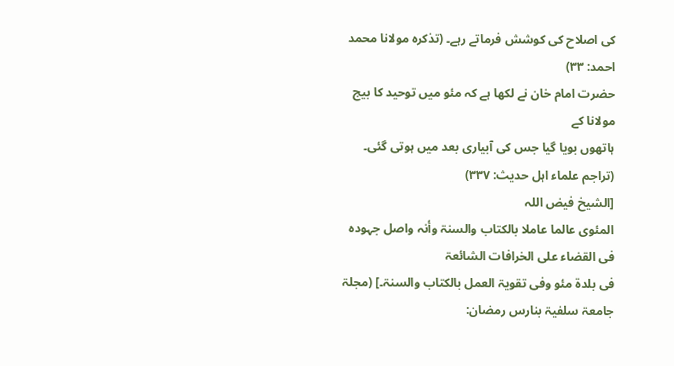کی اصلاح کی کوشش فرماتے رہے۔ (تذکرہ مولانا محمد احمد: ۳۳)
حضرت امام خان نے لکھا ہے کہ مئو میں توحید کا بیج مولانا کے
ہاتھوں بویا گیا جس کی آبیاری بعد میں ہوتی گئی۔ (تراجم علماء اہل حدیث: ۳۳۷)
[الشیخ فیض اللہ
المئوی عالما عاملا بالکتاب والسنۃ وأنہ واصل جہودہ فی القضاء علی الخرافات الشائعۃ
فی بلدۃ مئو وفی تقویۃ العمل بالکتاب والسنۃ۔] (مجلۃ جامعۃ سلفیۃ بنارس رمضان: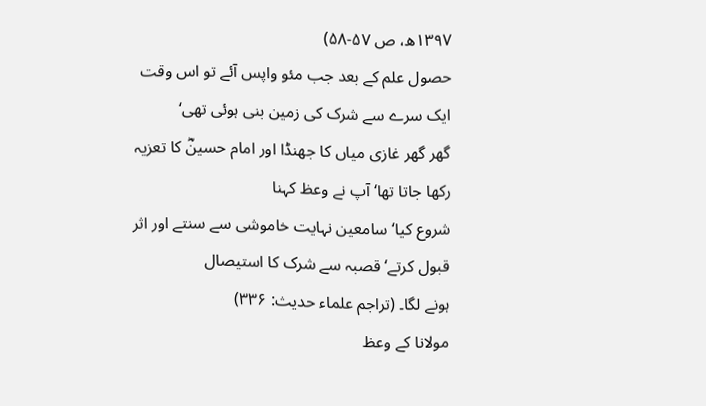۱۳۹۷ھ، ص ۵۷-۵۸)
حصول علم کے بعد جب مئو واپس آئے تو اس وقت ایک سرے سے شرک کی زمین بنی ہوئی تھی‘
گھر گھر غازی میاں کا جھنڈا اور امام حسینؓ کا تعزیہ رکھا جاتا تھا‘ آپ نے وعظ کہنا
شروع کیا‘ سامعین نہایت خاموشی سے سنتے اور اثر قبول کرتے‘ قصبہ سے شرک کا استیصال
ہونے لگا۔ (تراجم علماء حدیث: ۳۳۶)
مولانا کے وعظ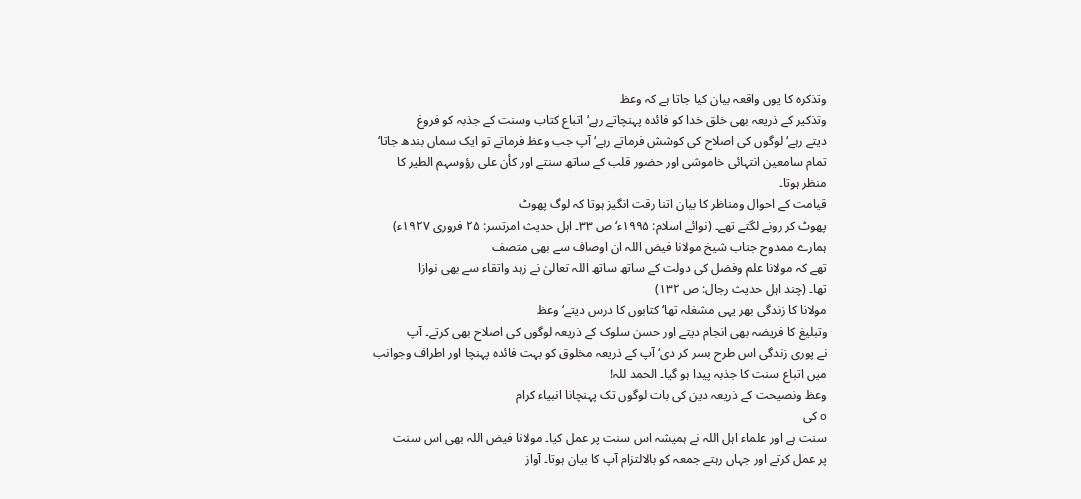وتذکرہ کا یوں واقعہ بیان کیا جاتا ہے کہ وعظ
وتذکیر کے ذریعہ بھی خلق خدا کو فائدہ پہنچاتے رہے‘ اتباع کتاب وسنت کے جذبہ کو فروغ
دیتے رہے‘ لوگوں کی اصلاح کی کوشش فرماتے رہے‘ آپ جب وعظ فرماتے تو ایک سماں بندھ جاتا‘
تمام سامعین انتہائی خاموشی اور حضور قلب کے ساتھ سنتے اور کأن علی رؤوسہم الطیر کا
منظر ہوتا۔
قیامت کے احوال ومناظر کا بیان اتنا رقت انگیز ہوتا کہ لوگ پھوٹ
پھوٹ کر رونے لگتے تھے۔ (نوائے اسلام: ۱۹۹۵ء‘ ص ۳۳۔ اہل حدیث امرتسر: ۲۵ فروری ۱۹۲۷ء)
ہمارے ممدوح جناب شیخ مولانا فیض اللہ ان اوصاف سے بھی متصف
تھے کہ مولانا علم وفضل کی دولت کے ساتھ ساتھ اللہ تعالیٰ نے زہد واتقاء سے بھی نوازا
تھا۔ (چند اہل حدیث رجال: ص ۱۳۲)
مولانا کا زندگی بھر یہی مشغلہ تھا‘ کتابوں کا درس دیتے‘ وعظ
وتبلیغ کا فریضہ بھی انجام دیتے اور حسن سلوک کے ذریعہ لوگوں کی اصلاح بھی کرتے۔ آپ
نے پوری زندگی اس طرح بسر کر دی‘ آپ کے ذریعہ مخلوق کو بہت فائدہ پہنچا اور اطراف وجوانب
میں اتباع سنت کا جذبہ پیدا ہو گیا۔ الحمد للہ!
وعظ ونصیحت کے ذریعہ دین کی بات لوگوں تک پہنچانا انبیاء کرام
o کی
سنت ہے اور علماء اہل اللہ نے ہمیشہ اس سنت پر عمل کیا۔ مولانا فیض اللہ بھی اس سنت
پر عمل کرتے اور جہاں رہتے جمعہ کو بالالتزام آپ کا بیان ہوتا۔ آواز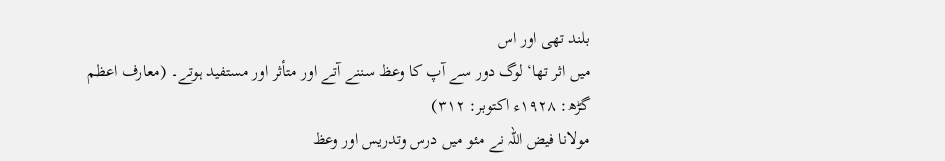بلند تھی اور اس
میں اثر تھا‘ لوگ دور سے آپ کا وعظ سننے آتے اور متأثر اور مستفید ہوتے۔ (معارف اعظم
گڑھ: ۱۹۲۸ء اکتوبر: ۳۱۲)
مولانا فیض اللہ نے مئو میں درس وتدریس اور وعظ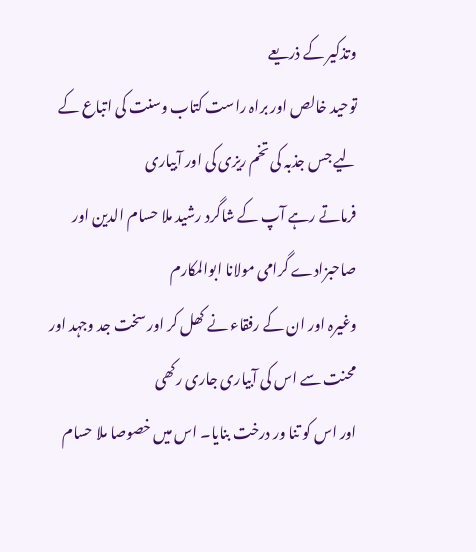وتذکیر کے ذریعے
توحید خالص اور براہ راست کتاب وسنت کی اتباع کے لیے جس جذبہ کی تخم ریزی کی اور آبیاری
فرماتے رہے آپ کے شاگرد رشید ملا حسام الدین اور صاحبزادے گرامی مولانا ابوالمکارم
وغیرہ اور ان کے رفقاء نے کھل کر اور سخت جد وجہد اور محنت سے اس کی آبیاری جاری رکھی
اور اس کو تنا ور درخت بنایا۔ اس میں خصوصا ملا حسام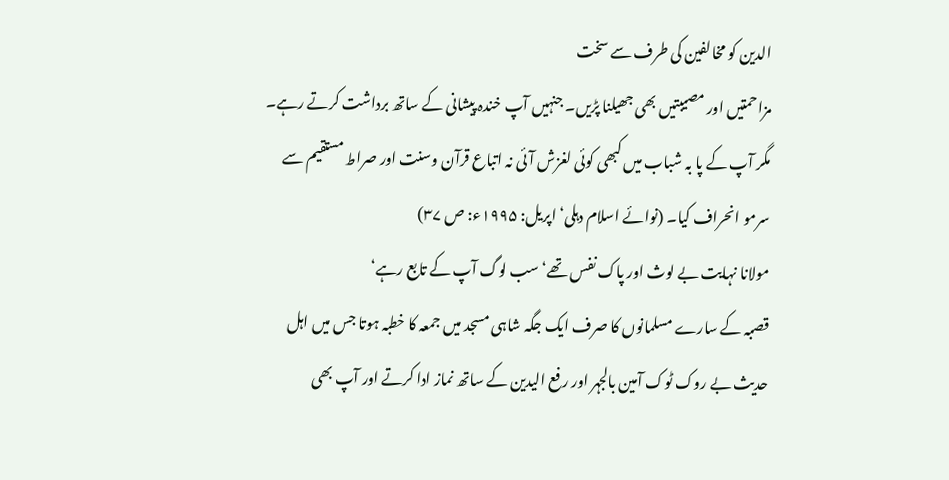الدین کو مخالفین کی طرف سے سخت
مزاحمتیں اور مصیبتیں بھی جھیلنا پڑیں۔ جنہیں آپ خندہ پیشانی کے ساتھ برداشت کرتے رہے۔
مگر آپ کے پا بہ شباب میں کبھی کوئی لغزش آئی نہ اتباع قرآن وسنت اور صراط مستقیم سے
سرمو انحراف کیا۔ (نوائے اسلام دہلی‘ اپریل: ۱۹۹۵ء: ص ۳۷)
مولانا نہایت بے لوث اور پاک نفس تھے‘ سب لوگ آپ کے تابع رہے‘
قصبہ کے سارے مسلمانوں کا صرف ایک جگہ شاہی مسجد میں جمعہ کا خطبہ ہوتا جس میں اہل
حدیث بے روک ٹوک آمین بالجہر اور رفع الیدین کے ساتھ نماز ادا کرتے اور آپ بھی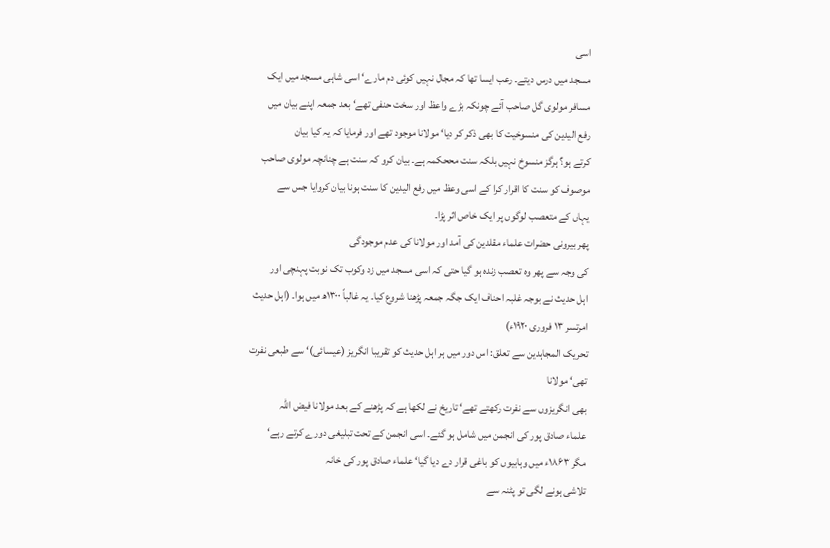اسی
مسجد میں درس دیتے۔ رعب ایسا تھا کہ مجال نہیں کوئی دم مارے‘ اسی شاہی مسجد میں ایک
مسافر مولوی گل صاحب آئے چونکہ بڑے واعظ اور سخت حنفی تھے‘ بعد جمعہ اپنے بیان میں
رفع الیدین کی منسوخیت کا بھی ذکر کر دیا‘ مولانا موجود تھے اور فرمایا کہ یہ کیا بیان
کرتے ہو؟ ہرگز منسوخ نہیں بلکہ سنت مححکمہ ہے۔ بیان کرو کہ سنت ہے چنانچہ مولوی صاحب
موصوف کو سنت کا اقرار کرا کے اسی وعظ میں رفع الیدین کا سنت ہونا بیان کروایا جس سے
یہاں کے متعصب لوگوں پر ایک خاص اثر پڑا۔
پھر بیرونی حضرات علماء مقلدین کی آمد اور مولانا کی عدم موجودگی
کی وجہ سے پھر وہ تعصب زندہ ہو گیا حتی کہ اسی مسجد میں زد وکوب تک نوبت پہنچی اور
اہل حدیث نے بوجہ غلبہ احناف ایک جگہ جمعہ پڑھنا شروع کیا۔ یہ غالباً ۱۳۰۰ھ میں ہوا۔ (اہل حدیث امرتسر ۱۳ فروری ۱۹۲۰ء)
تحریک المجاہدین سے تعلق: اس دور میں ہر اہل حدیث کو تقریبا انگریز (عیسائی)‘ سے طبعی نفرت تھی‘ مولانا
بھی انگریزوں سے نفرت رکھتے تھے‘ تاریخ نے لکھا ہے کہ پڑھنے کے بعد مولانا فیض اللہ
علماء صادق پور کی انجمن میں شامل ہو گئے۔ اسی انجمن کے تحت تبلیغی دورے کرتے رہے‘
مگر ۱۸۶۳ء میں وہابیوں کو باغی قرار دے دیا گیا‘ علماء صادق پور کی خانہ
تلاشی ہونے لگی تو پٹنہ سے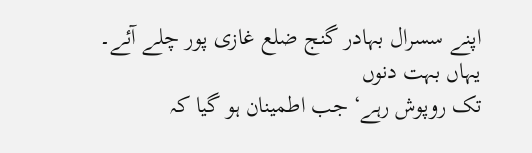اپنے سسرال بہادر گنج ضلع غازی پور چلے آئے۔ یہاں بہت دنوں
تک روپوش رہے‘ جب اطمینان ہو گیا کہ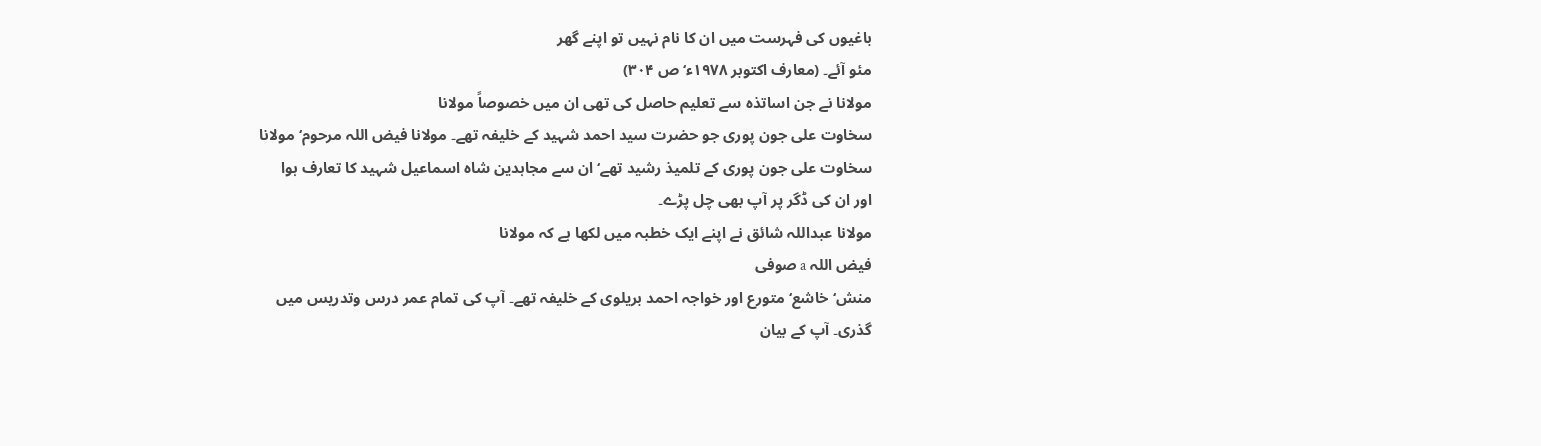باغیوں کی فہرست میں ان کا نام نہیں تو اپنے گھر
مئو آئے۔ (معارف اکتوبر ۱۹۷۸ء‘ ص ۳۰۴)
مولانا نے جن اساتذہ سے تعلیم حاصل کی تھی ان میں خصوصاً مولانا
سخاوت علی جون پوری جو حضرت سید احمد شہید کے خلیفہ تھے۔ مولانا فیض اللہ مرحوم‘ مولانا
سخاوت علی جون پوری کے تلمیذ رشید تھے‘ ان سے مجاہدین شاہ اسماعیل شہید کا تعارف ہوا
اور ان کی ڈگر پر آپ بھی چل پڑے۔
مولانا عبداللہ شائق نے اپنے ایک خطبہ میں لکھا ہے کہ مولانا
فیض اللہ a صوفی
منش‘ خاشع‘ متورع اور خواجہ احمد بریلوی کے خلیفہ تھے۔ آپ کی تمام عمر درس وتدریس میں
گذری۔ آپ کے بیان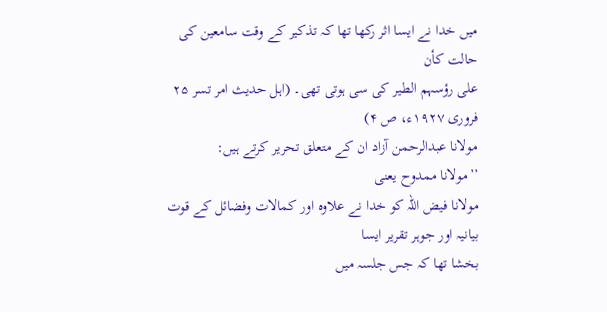میں خدا نے ایسا اثر رکھا تھا کہ تذکیر کے وقت سامعین کی حالت کأن
علی رؤسہم الطیر کی سی ہوتی تھی۔ (اہل حدیث امر تسر ۲۵ فروری ۱۹۲۷ء، ص ۴)
مولانا عبدالرحمن آزاد ان کے متعلق تحریر کرتے ہیں:
’’مولانا ممدوح یعنی
مولانا فیض اللہ کو خدا نے علاوہ اور کمالات وفضائل کے قوت بیانیہ اور جوہر تقریر ایسا
بخشا تھا کہ جس جلسہ میں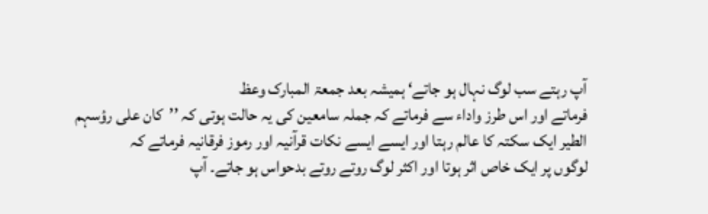آپ رہتے سب لوگ نہال ہو جاتے‘ ہمیشہ بعد جمعۃ المبارک وعظ
فرماتے اور اس طرز واداء سے فرماتے کہ جملہ سامعین کی یہ حالت ہوتی کہ ’’کان علی رؤسہم
الطیر ایک سکتہ کا عالم رہتا اور ایسے ایسے نکات قرآنیہ اور رموز فرقانیہ فرماتے کہ
لوگوں پر ایک خاص اثر ہوتا اور اکثر لوگ روتے روتے بدحواس ہو جاتے۔ آپ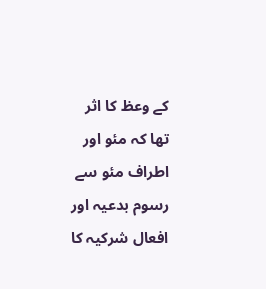کے وعظ کا اثر
تھا کہ مئو اور اطراف مئو سے رسوم بدعیہ اور افعال شرکیہ کا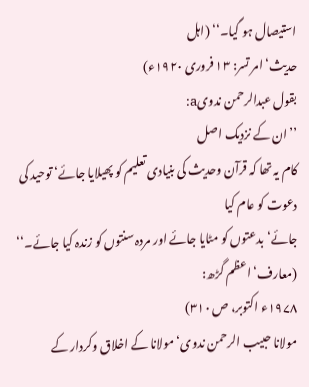استیصال ہو گیا۔‘‘ (اہل
حدیث‘ امر تسر: ۱۳ فروری ۱۹۲۰ء)
بقول عبدالرحمن ندویa:
’’ان کے نزدیک اصل
کام یہ تھا کہ قرآن وحدیث کی بنیادی تعلیم کو پھیلایا جائے‘ توحید کی دعوت کو عام کیا
جائے‘ بدعتوں کو مٹایا جائے اور مردہ سنتوں کو زندہ کیا جائے۔‘‘ (معارف‘ اعظم گڑھ:
۱۹۷۸ء اکتوبر، ص ۳۱۰)
مولانا حبیب الرحمن ندوی‘ مولانا کے اخلاق وکردار کے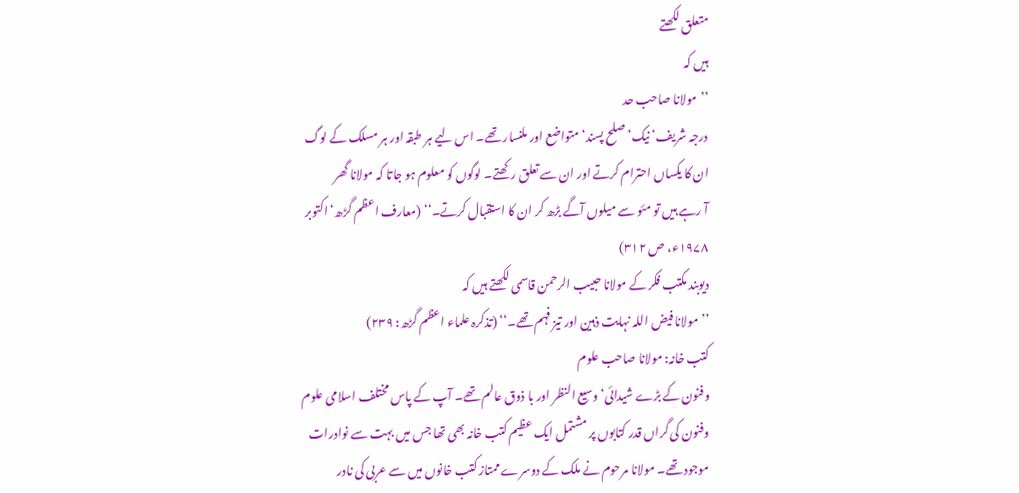متعلق لکھتے
ہیں کہ
’’مولانا صاحب حد
درجہ شریف‘ نیک‘ صلح پسند‘ متواضع اور ملنسار تھے۔ اس لیے ہر طبقہ اور ہر مسلک کے لوگ
ان کا یکساں احترام کرتے اور ان سے تعلق رکھتے۔ لوگوں کو معلوم ہو جاتا کہ مولانا گھر
آ رہے ہیں تو مئو سے میلوں آگے بڑھ کر ان کا استقبال کرتے۔‘‘ (معارف اعظم گڑھ‘ اکتوبر
۱۹۷۸ء، ص ۳۱۲)
دیوبند مکتب فکر کے مولانا حبیب الرحمن قاسمی لکھتے ہیں کہ
’’مولانا فیض اللہ نہایت ذہین اور تیز فہم تھے۔‘‘ (تذکرہ علماء اعظم گڑھ: ۲۳۹)
کتب خانہ: مولانا صاحب علوم
وفنون کے بڑے شیدائی‘ وسیع النظر اور با ذوق عالم تھے۔ آپ کے پاس مختلف اسلامی علوم
وفنون کی گراں قدر کتابوں پر مشتمل ایک عظیم کتب خانہ بھی تھا جس میں بہت سے نوادرات
موجود تھے۔ مولانا مرحوم نے ملک کے دوسرے ممتاز کتب خانوں میں سے عربی کی نادر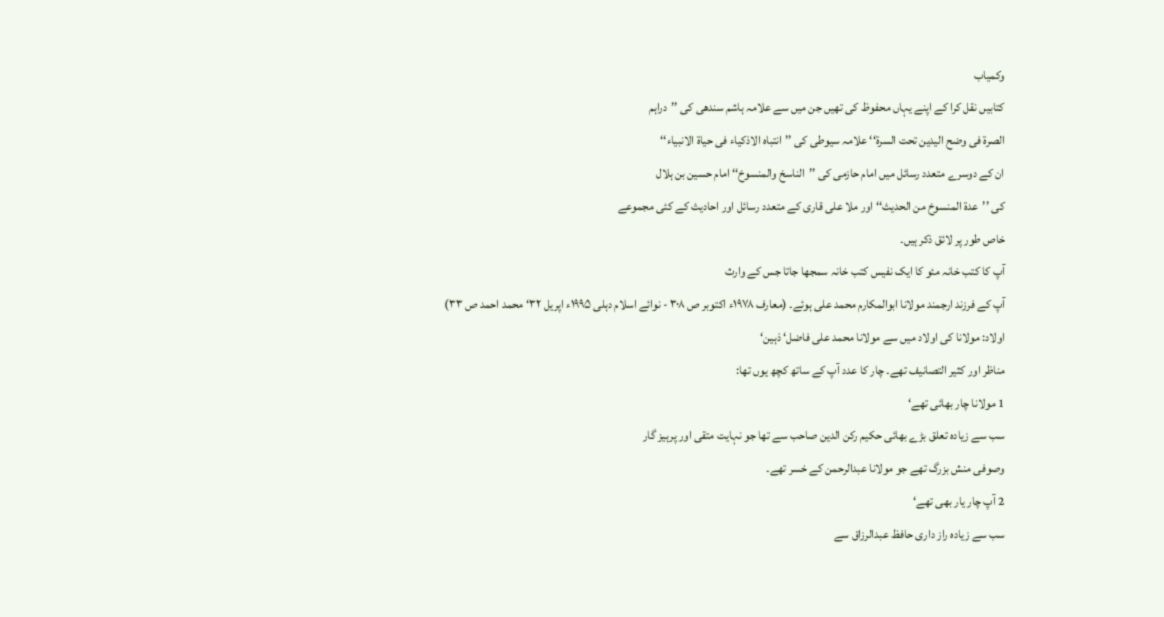وکمیاب
کتابیں نقل کرا کے اپنے یہاں محفوظ کی تھیں جن میں سے علامہ ہاشم سندھی کی ’’دراہم
الصرۃ فی وضح الیدین تحت السرۃ‘‘ علامہ سیوطی کی ’’انتباہ الاذکیاء فی حیاۃ الانبیاء‘‘
ان کے دوسرے متعدد رسائل میں امام حازمی کی ’’الناسخ والمنسوخ‘‘ امام حسین بن ہلال
کی ’’عدۃ المنسوخ من الحدیث‘‘ اور ملا علی قاری کے متعدد رسائل اور احادیث کے کئی مجموعے
خاص طور پر لائق ذکر ہیں۔
آپ کا کتب خانہ مئو کا ایک نفیس کتب خانہ سمجھا جاتا جس کے وارث
آپ کے فرزند ارجمند مولانا ابوالمکارم محمد علی ہوئے۔ (معارف ۱۹۷۸ء اکتوبر ص ۳۰۸ - نوائے اسلام دہلی ۱۹۹۵ء اپریل ۳۲‘ محمد احمد ص ۳۳)
اولاد: مولانا کی اولاد میں سے مولانا محمد علی فاضل‘ ذہین‘
مناظر اور کثیر التصانیف تھے۔ چار کا عدد آپ کے ساتھ کچھ یوں تھا:
1 مولانا چار بھائی تھے‘
سب سے زیادہ تعلق بڑے بھائی حکیم رکن الدین صاحب سے تھا جو نہایت متقی اور پرہیز گار
وصوفی منش بزرگ تھے جو مولانا عبدالرحمن کے خسر تھے۔
2 آپ چار یار بھی تھے‘
سب سے زیادہ راز داری حافظ عبدالرزاق سے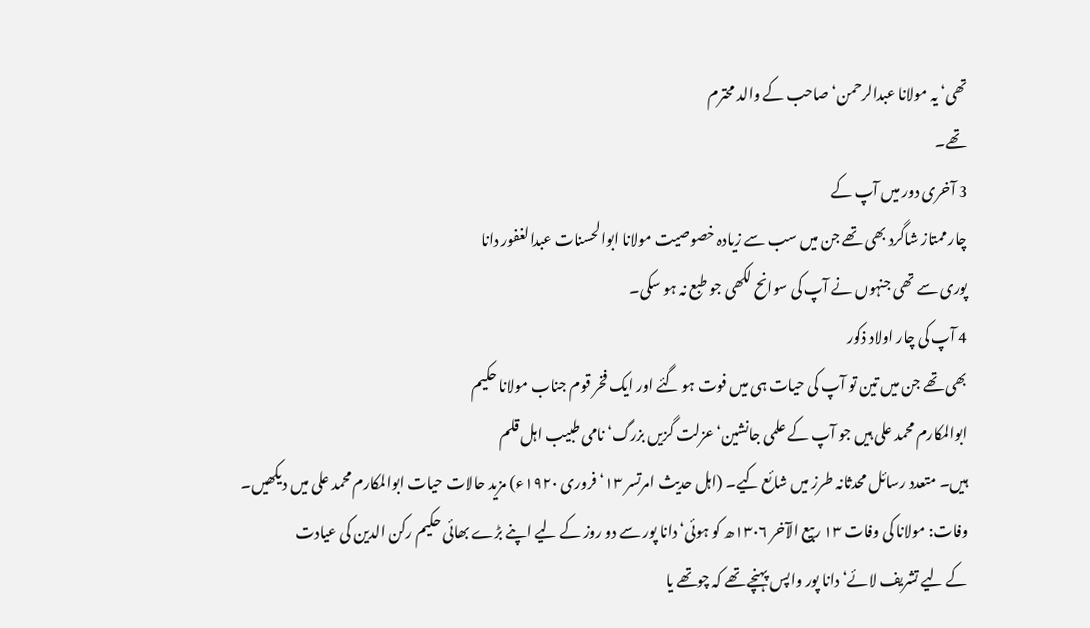تھی‘ یہ مولانا عبدالرحمن‘ صاحب کے والد محترم
تھے۔
3 آخری دور میں آپ کے
چار ممتاز شاگرد بھی تھے جن میں سب سے زیادہ خصوصیت مولانا ابوالحسنات عبدالغفور دانا
پوری سے تھی جنہوں نے آپ کی سوانح لکھی جو طبع نہ ہو سکی۔
4 آپ کی چار اولاد ذکور
بھی تھے جن میں تین تو آپ کی حیات ہی میں فوت ہو گئے اور ایک فخر قوم جناب مولانا حکیم
ابوالمکارم محمد علی ہیں جو آپ کے علمی جانشین‘ عزلت گزیں بزرگ‘ نامی طبیب اہل قلم
ہیں۔ متعدد رسائل محدثانہ طرز میں شائع کیے۔ (اہل حدیث امرتسر ۱۳‘ فروری ۱۹۲۰ء) مزید حالات حیات ابوالمکارم محمد علی میں دیکھیں۔
وفات: مولانا کی وفات ۱۳ ربیع الآخر ۱۳۰۶ھ کو ہوئی‘ دانا پور سے دو روز کے لیے اپنے بڑے بھائی حکیم رکن الدین کی عیادت
کے لیے تشریف لائے‘ دانا پور واپس پہنچے تھے کہ چوتھے یا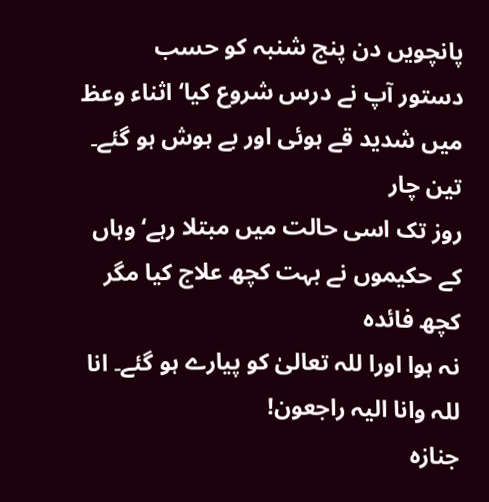پانچویں دن پنج شنبہ کو حسب
دستور آپ نے درس شروع کیا‘ اثناء وعظ میں شدید قے ہوئی اور بے ہوش ہو گئے۔ تین چار
روز تک اسی حالت میں مبتلا رہے‘ وہاں کے حکیموں نے بہت کچھ علاج کیا مگر کچھ فائدہ
نہ ہوا اورا للہ تعالیٰ کو پیارے ہو گئے۔ انا للہ وانا الیہ راجعون!
جنازہ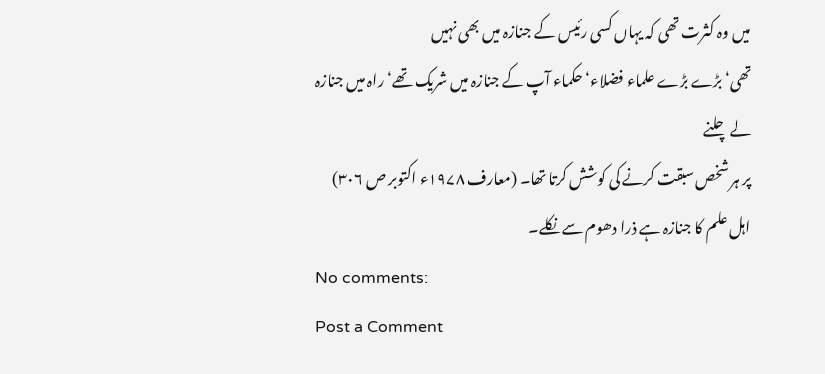میں وہ کثرت تھی کہ یہاں کسی رئیس کے جنازہ میں بھی نہیں
تھی‘ بڑے بڑے علماء فضلاء‘ حکماء آپ کے جنازہ میں شریک تھے‘ راہ میں جنازہ لے چلنے
پر ہر شخص سبقت کرنے کی کوشش کرتا تھا۔ (معارف ۱۹۷۸ء اکتوبر ص ۳۰۶) اہل علم کا جنازہ ہے ذرا دھوم سے نکلے۔
No comments:
Post a Comment